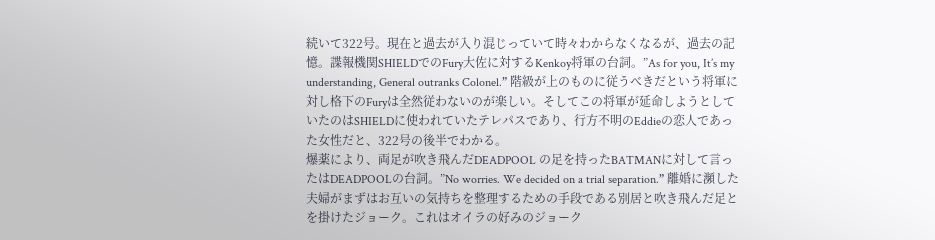続いて322号。現在と過去が入り混じっていて時々わからなくなるが、過去の記憶。諜報機関SHIELDでのFury大佐に対するKenkoy将軍の台詞。”As for you, It’s my understanding, General outranks Colonel.” 階級が上のものに従うべきだという将軍に対し格下のFuryは全然従わないのが楽しい。そしてこの将軍が延命しようとしていたのはSHIELDに使われていたテレパスであり、行方不明のEddieの恋人であった女性だと、322号の後半でわかる。
爆薬により、両足が吹き飛んだDEADPOOL の足を持ったBATMANに対して言ったはDEADPOOLの台詞。”No worries. We decided on a trial separation.” 離婚に瀕した夫婦がまずはお互いの気持ちを整理するための手段である別居と吹き飛んだ足とを掛けたジョーク。これはオイラの好みのジョーク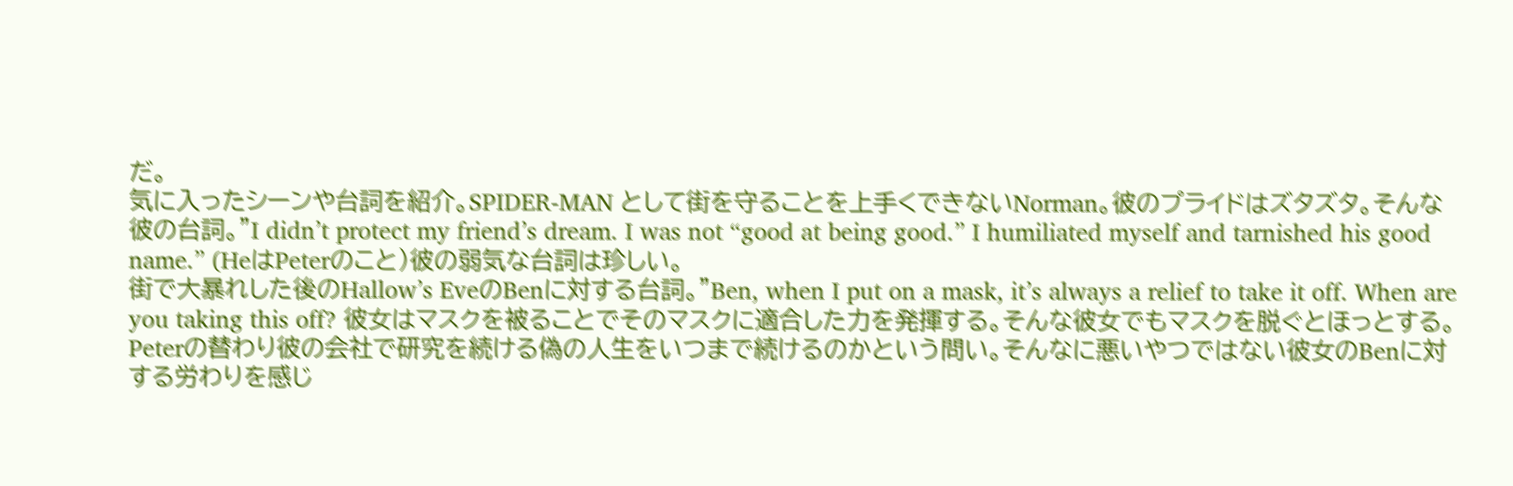だ。
気に入ったシーンや台詞を紹介。SPIDER-MAN として街を守ることを上手くできないNorman。彼のプライドはズタズタ。そんな彼の台詞。”I didn’t protect my friend’s dream. I was not “good at being good.” I humiliated myself and tarnished his good name.” (HeはPeterのこと)彼の弱気な台詞は珍しい。
街で大暴れした後のHallow’s EveのBenに対する台詞。”Ben, when I put on a mask, it’s always a relief to take it off. When are you taking this off? 彼女はマスクを被ることでそのマスクに適合した力を発揮する。そんな彼女でもマスクを脱ぐとほっとする。Peterの替わり彼の会社で研究を続ける偽の人生をいつまで続けるのかという問い。そんなに悪いやつではない彼女のBenに対する労わりを感じ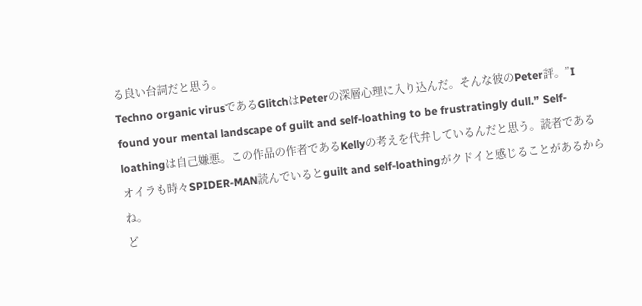る良い台詞だと思う。
Techno organic virusであるGlitchはPeterの深層心理に入り込んだ。そんな彼のPeter評。”I found your mental landscape of guilt and self-loathing to be frustratingly dull.” Self-loathingは自己嫌悪。この作品の作者であるKellyの考えを代弁しているんだと思う。読者であるオイラも時々SPIDER-MAN読んでいるとguilt and self-loathingがクドイと感じることがあるからね。
ど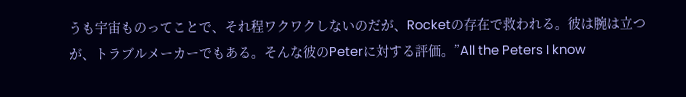うも宇宙ものってことで、それ程ワクワクしないのだが、Rocketの存在で救われる。彼は腕は立つが、トラブルメーカーでもある。そんな彼のPeterに対する評価。”All the Peters I know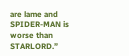are lame and SPIDER-MAN is worse than STARLORD.”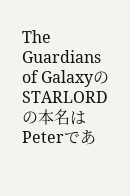The Guardians of GalaxyのSTARLORDの本名はPeterであ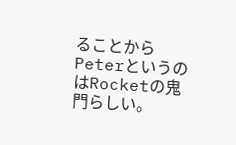ることからPeterというのはRocketの鬼門らしい。